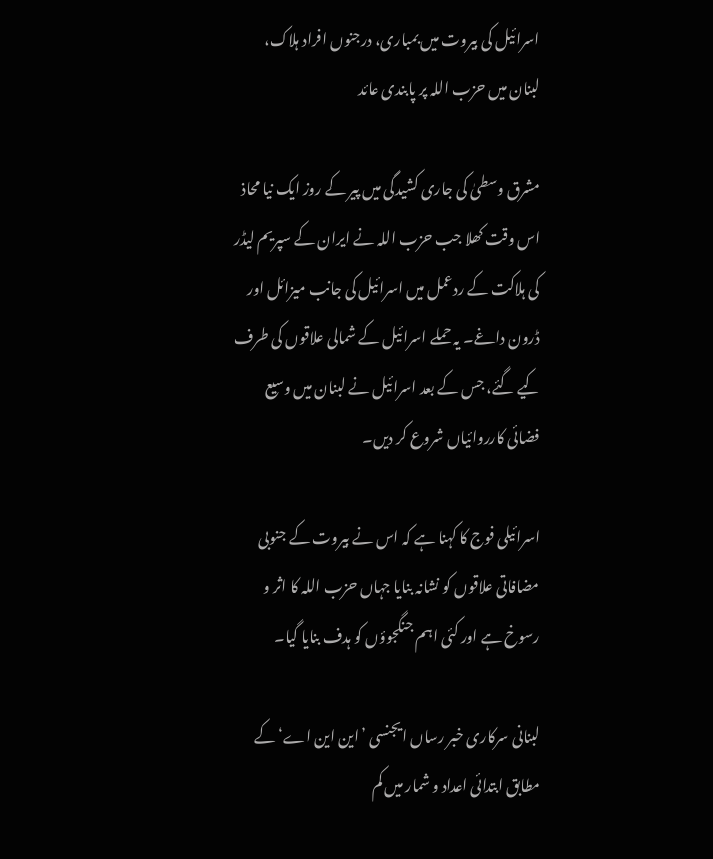اسرائیل کی بیروت میں بمباری، درجنوں افراد ہلاک، لبنان میں حزب اللہ پر پابندی عائد

مشرق وسطیٰ کی جاری کشیدگی میں پیر کے روز ایک نیا محاذ اس وقت کھلا جب حزب اللہ نے ایران کے سپریم لیڈر کی ہلاکت کے ردعمل میں اسرائیل کی جانب میزائل اور ڈرون داغے۔ یہ حملے اسرائیل کے شمالی علاقوں کی طرف کیے گئے، جس کے بعد اسرائیل نے لبنان میں وسیع فضائی کارروائیاں شروع کر دیں۔

اسرائیلی فوج کا کہنا ہے کہ اس نے بیروت کے جنوبی مضافاتی علاقوں کو نشانہ بنایا جہاں حزب اللہ کا اثر و رسوخ ہے اور کئی اہم جنگجوؤں کو ہدف بنایا گیا۔

لبنانی سرکاری خبر رساں ایجنسی ’این این اے‘ کے مطابق ابتدائی اعداد و شمار میں کم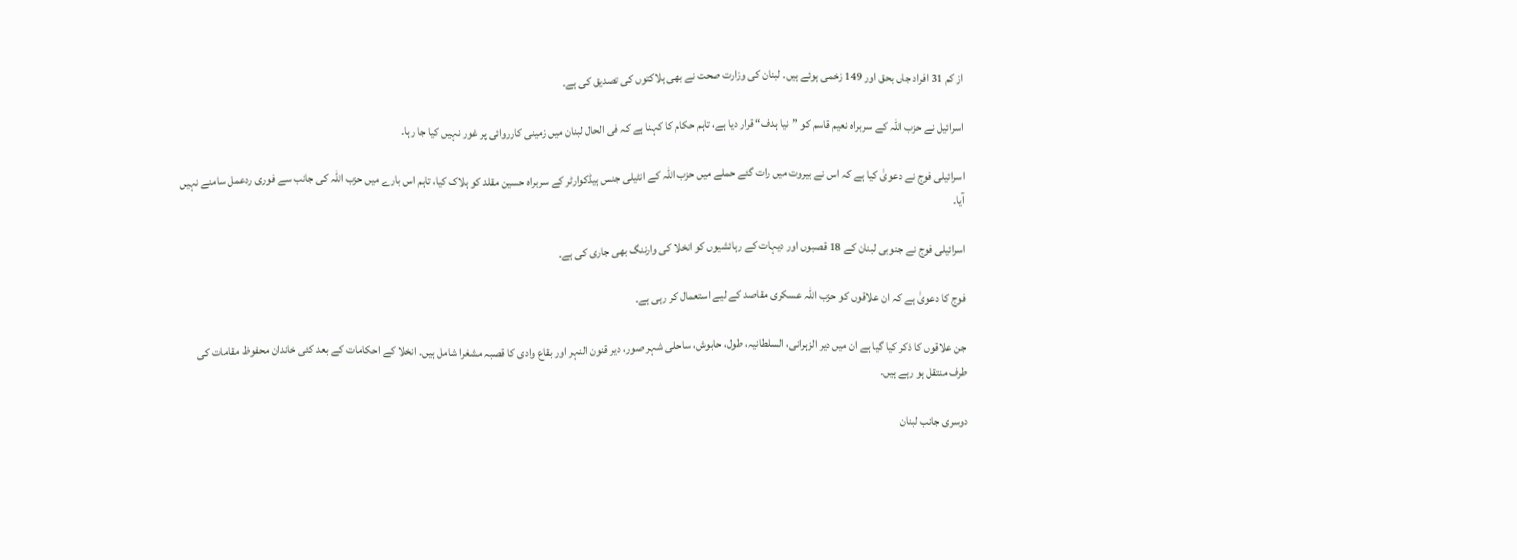از کم 31 افراد جاں بحق اور 149 زخمی ہوئے ہیں۔ لبنان کی وزارت صحت نے بھی ہلاکتوں کی تصدیق کی ہے۔

اسرائیل نے حزب اللہ کے سربراہ نعیم قاسم کو ”نیا ہدف“ قرار دیا ہے، تاہم حکام کا کہنا ہے کہ فی الحال لبنان میں زمینی کارروائی پر غور نہیں کیا جا رہا۔

اسرائیلی فوج نے دعویٰ کیا ہے کہ اس نے بیروت میں رات گئے حملے میں حزب اللہ کے انٹیلی جنس ہیڈکوارٹر کے سربراہ حسین مقلد کو ہلاک کیا، تاہم اس بارے میں حزب اللہ کی جانب سے فوری ردعمل سامنے نہیں آیا۔

اسرائیلی فوج نے جنوبی لبنان کے 18 قصبوں اور دیہات کے رہائشیوں کو انخلا کی وارننگ بھی جاری کی ہے۔

فوج کا دعویٰ ہے کہ ان علاقوں کو حزب اللہ عسکری مقاصد کے لیے استعمال کر رہی ہے۔

جن علاقوں کا ذکر کیا گیا ہے ان میں دیر الزہرانی، السلطانیہ، طول، حابوش، ساحلی شہر صور، دیر قنون النہر اور بقاع وادی کا قصبہ مشغرا شامل ہیں۔ انخلا کے احکامات کے بعد کئی خاندان محفوظ مقامات کی طرف منتقل ہو رہے ہیں۔

دوسری جانب لبنان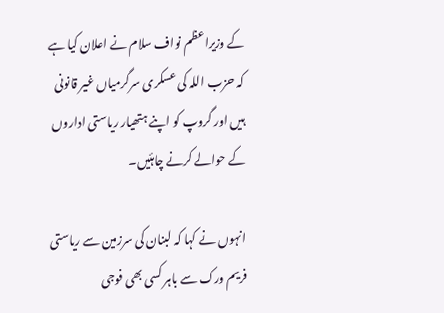کے وزیراعظم نواف سلام نے اعلان کیا ہے کہ حزب اللہ کی عسکری سرگرمیاں غیر قانونی ہیں اور گروپ کو اپنے ہتھیار ریاستی اداروں کے حوالے کرنے چاہئیں۔

انہوں نے کہا کہ لبنان کی سرزمین سے ریاستی فریم ورک سے باہر کسی بھی فوجی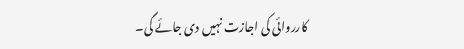کارروائی کی اجازت نہیں دی جائے گی۔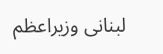لبنانی وزیراعظم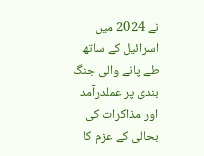نے 2024 میں اسرائیل کے ساتھ طے پانے والی جنگ بندی پر عملدرآمد اور مذاکرات کی بحالی کے عزم کا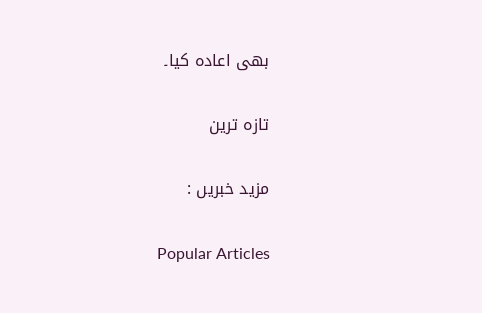بھی اعادہ کیا۔

تازہ ترین

مزید خبریں :

Popular Articles